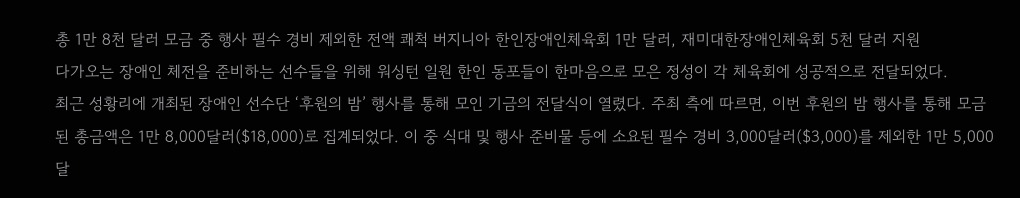총 1만 8천 달러 모금 중 행사 필수 경비 제외한 전액 쾌척 버지니아 한인장애인체육회 1만 달러, 재미대한장애인체육회 5천 달러 지원
다가오는 장애인 체전을 준비하는 선수들을 위해 워싱턴 일원 한인 동포들이 한마음으로 모은 정성이 각 체육회에 성공적으로 전달되었다.
최근 성황리에 개최된 장애인 선수단 ‘후원의 밤’ 행사를 통해 모인 기금의 전달식이 열렸다. 주최 측에 따르면, 이번 후원의 밤 행사를 통해 모금된 총금액은 1만 8,000달러($18,000)로 집계되었다. 이 중 식대 및 행사 준비물 등에 소요된 필수 경비 3,000달러($3,000)를 제외한 1만 5,000달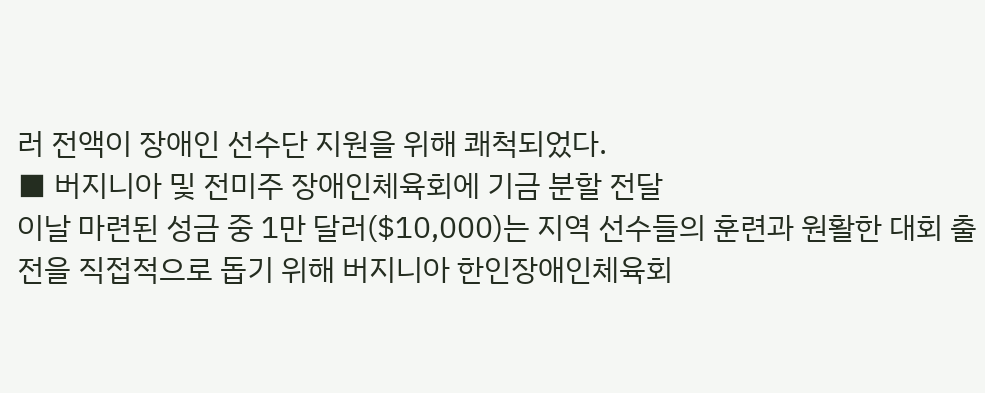러 전액이 장애인 선수단 지원을 위해 쾌척되었다.
■ 버지니아 및 전미주 장애인체육회에 기금 분할 전달
이날 마련된 성금 중 1만 달러($10,000)는 지역 선수들의 훈련과 원활한 대회 출전을 직접적으로 돕기 위해 버지니아 한인장애인체육회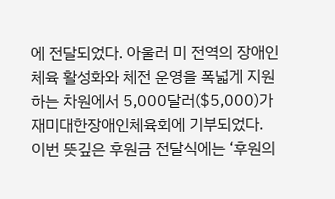에 전달되었다. 아울러 미 전역의 장애인 체육 활성화와 체전 운영을 폭넓게 지원하는 차원에서 5,000달러($5,000)가 재미대한장애인체육회에 기부되었다.
이번 뜻깊은 후원금 전달식에는 ‘후원의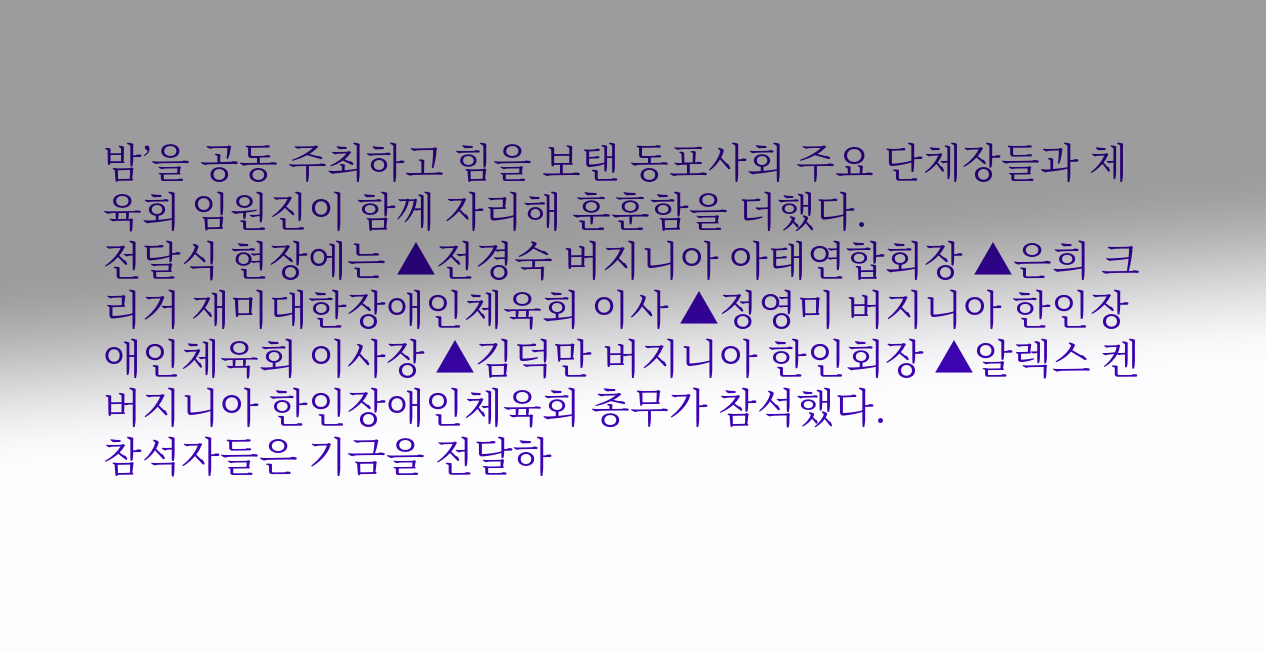밤’을 공동 주최하고 힘을 보탠 동포사회 주요 단체장들과 체육회 임원진이 함께 자리해 훈훈함을 더했다.
전달식 현장에는 ▲전경숙 버지니아 아태연합회장 ▲은희 크리거 재미대한장애인체육회 이사 ▲정영미 버지니아 한인장애인체육회 이사장 ▲김덕만 버지니아 한인회장 ▲알렉스 켄 버지니아 한인장애인체육회 총무가 참석했다.
참석자들은 기금을 전달하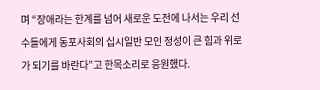며 “장애라는 한계를 넘어 새로운 도전에 나서는 우리 선수들에게 동포사회의 십시일반 모인 정성이 큰 힘과 위로가 되기를 바란다”고 한목소리로 응원했다.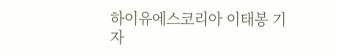하이유에스코리아 이태봉 기자